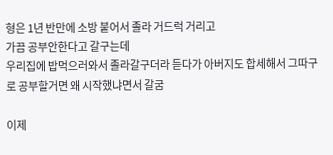형은 1년 반만에 소방 붙어서 졸라 거드럭 거리고
가끔 공부안한다고 갈구는데
우리집에 밥먹으러와서 졸라갈구더라 듣다가 아버지도 합세해서 그따구로 공부할거면 왜 시작했냐면서 갈굼

이제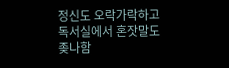정신도 오락가락하고 독서실에서 혼잣말도 좆나함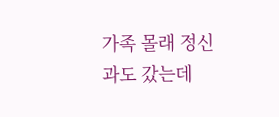가족 몰래 정신과도 갔는데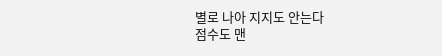별로 나아 지지도 안는다
점수도 맨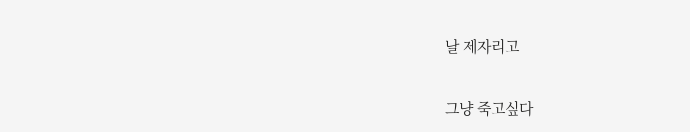날 제자리고

그냥 죽고싶다